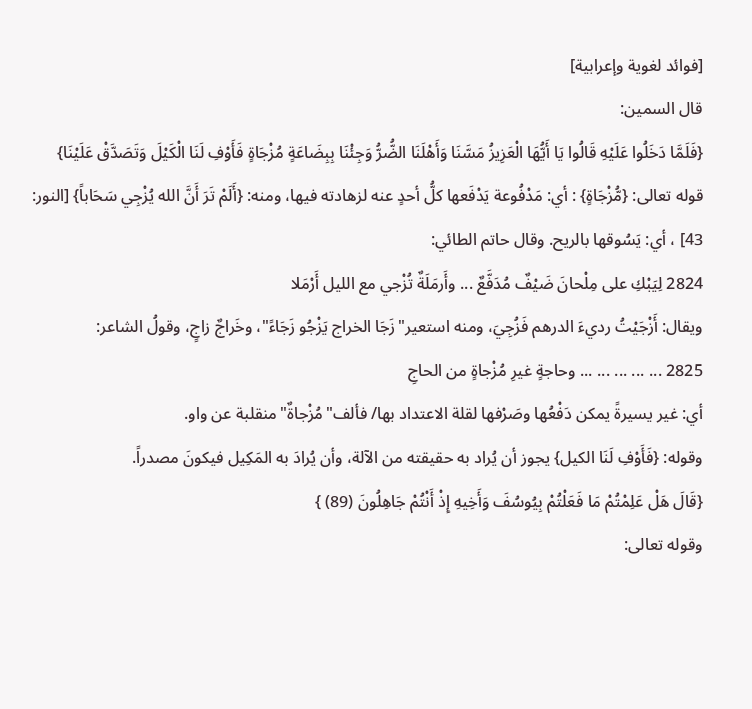[فوائد لغوية وإعرابية]
قال السمين:
{فَلَمَّا دَخَلُوا عَلَيْهِ قَالُوا يَا أَيُّهَا الْعَزِيزُ مَسَّنَا وَأَهْلَنَا الضُّرُّ وَجِئْنَا بِبِضَاعَةٍ مُزْجَاةٍ فَأَوْفِ لَنَا الْكَيْلَ وَتَصَدَّقْ عَلَيْنَا}
قوله تعالى: {مُّزْجَاةٍ} : أي: مَدْفُوعة يَدْفَعها كلُّ أحدٍ عنه لزهادته فيها، ومنه: {أَلَمْ تَرَ أَنَّ الله يُزْجِي سَحَاباً} [النور: 43] ، أي: يَسُوقها بالريح. وقال حاتم الطائي:
2824 لِيَبْكِ على مِلْحانَ ضَيْفٌ مُدَفَّعٌ ... وأَرمَلَةٌ تُزْجي مع الليل أَرْمَلا
ويقال: أَزْجَيْتُ رديءَ الدرهم فَزُجِيَ، ومنه استعير"زَجَا الخراج يَزْجُو زَجَاءً"، وخَراجٌ زاجٍ، وقولُ الشاعر:
2825 ... ... ... ... ... وحاجةٍ غيرِ مُزْجاةٍ من الحاجِ
أي: غير يسيرةً يمكن دَفْعُها وصَرْفها لقلة الاعتداد بها/ فألف"مُزْجاةٌ"منقلبة عن واو.
وقوله: {فَأَوْفِ لَنَا الكيل} يجوز أن يُراد به حقيقته من الآلة، وأن يُرادَ به المَكِيل فيكونَ مصدراً.
{قَالَ هَلْ عَلِمْتُمْ مَا فَعَلْتُمْ بِيُوسُفَ وَأَخِيهِ إِذْ أَنْتُمْ جَاهِلُونَ (89) }
وقوله تعالى: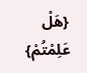{هَلْ عَلِمْتُمْ}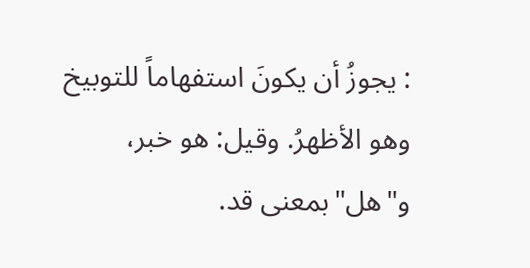: يجوزُ أن يكونَ استفهاماً للتوبيخ وهو الأظهرُ. وقيل: هو خبر، و"هل"بمعنى قد.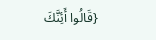{قَالُوا أَئِنَّكَ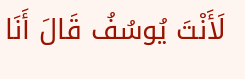لَأَنْتَ يُوسُفُ قَالَ أَنَا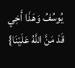يُوسُفُ وَهَذَا أَخِي قَدْ مَنَّ اللَّهُ عَلَيْنَا}